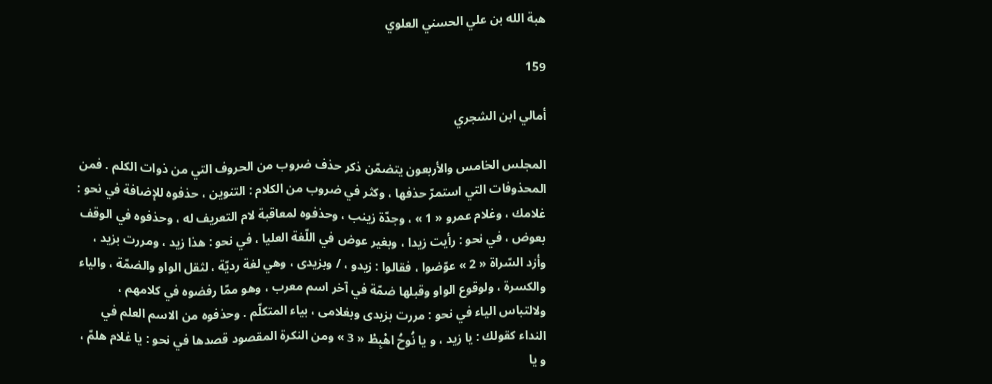هبة الله بن علي الحسني العلوي

159

أمالي ابن الشجري

المجلس الخامس والأربعون يتضمّن ذكر حذف ضروب من الحروف التي من ذوات الكلم . فمن المحذوفات التي استمرّ حذفها ، وكثر في ضروب من الكلام : التنوين ، حذفوه للإضافة في نحو : غلامك ، وغلام عمرو « 1 » ، وجدّة زينب ، وحذفوه لمعاقبة لام التعريف له ، وحذفوه في الوقف بعوض ، في نحو : رأيت زيدا ، وبغير عوض في اللّغة العليا ، في نحو : هذا زيد ، ومررت بزيد ، وأزد السّراة « 2 » عوّضوا ، فقالوا : زيدو ، / وبزيدى ، وهي لغة رديّة ، لثقل الواو والضمّة ، والياء والكسرة ، ولوقوع الواو وقبلها ضمّة في آخر اسم معرب ، وهو ممّا رفضوه في كلامهم ، ولالتباس الياء في نحو : مررت بزيدى وبغلامى ، بياء المتكلّم . وحذفوه من الاسم العلم في النداء كقولك : يا زيد ، و يا نُوحُ اهْبِطْ « 3 » ومن النكرة المقصود قصدها في نحو : يا غلام هلمّ ، و يا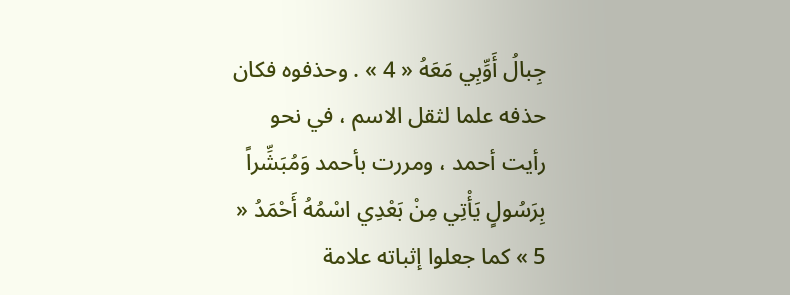جِبالُ أَوِّبِي مَعَهُ « 4 » . وحذفوه فكان حذفه علما لثقل الاسم ، في نحو رأيت أحمد ، ومررت بأحمد وَمُبَشِّراً بِرَسُولٍ يَأْتِي مِنْ بَعْدِي اسْمُهُ أَحْمَدُ « 5 » كما جعلوا إثباته علامة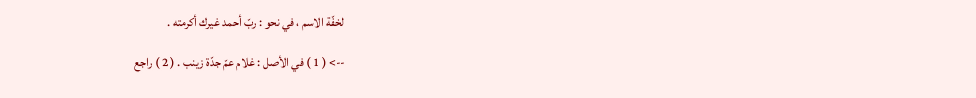لخفّة الاسم ، في نحو : ربّ أحمد غيرك أكرمته .

--> ( 1 ) في الأصل : غلام عمّ جدّة زينب . ( 2 ) راجع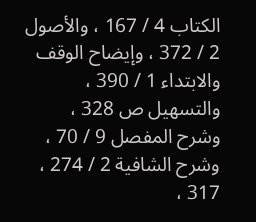الكتاب 4 / 167 ، والأصول 2 / 372 ، وإيضاح الوقف والابتداء 1 / 390 ، والتسهيل ص 328 ، وشرح المفصل 9 / 70 ، وشرح الشافية 2 / 274 ، 317 ،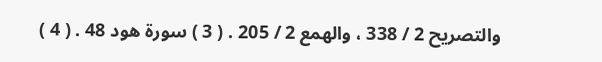والتصريح 2 / 338 ، والهمع 2 / 205 . ( 3 ) سورة هود 48 . ( 4 )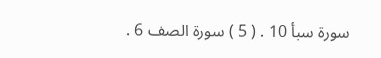سورة سبأ 10 . ( 5 ) سورة الصف 6 .